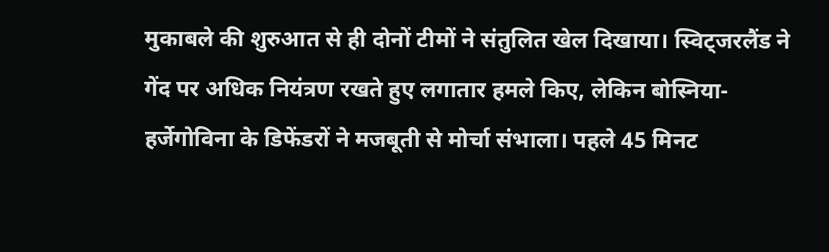मुकाबले की शुरुआत से ही दोनों टीमों ने संतुलित खेल दिखाया। स्विट्जरलैंड ने गेंद पर अधिक नियंत्रण रखते हुए लगातार हमले किए, लेकिन बोस्निया-हर्जेगोविना के डिफेंडरों ने मजबूती से मोर्चा संभाला। पहले 45 मिनट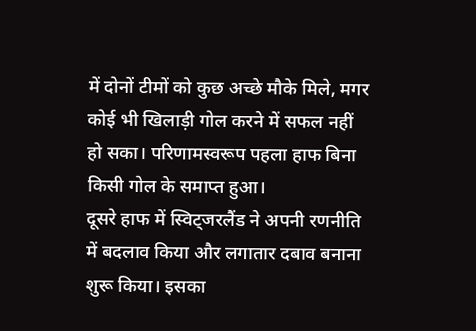में दोनों टीमों को कुछ अच्छे मौके मिले, मगर कोई भी खिलाड़ी गोल करने में सफल नहीं हो सका। परिणामस्वरूप पहला हाफ बिना किसी गोल के समाप्त हुआ।
दूसरे हाफ में स्विट्जरलैंड ने अपनी रणनीति में बदलाव किया और लगातार दबाव बनाना शुरू किया। इसका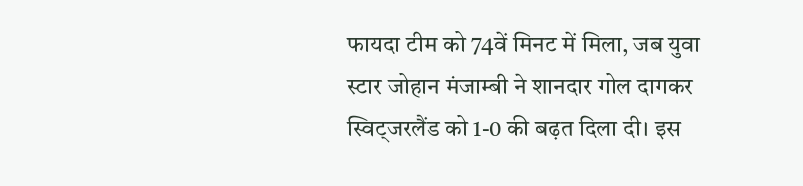फायदा टीम को 74वें मिनट में मिला, जब युवा स्टार जोहान मंजाम्बी ने शानदार गोल दागकर स्विट्जरलैंड को 1-0 की बढ़त दिला दी। इस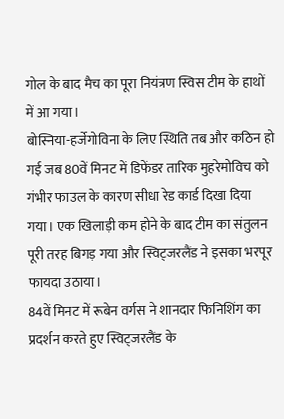गोल के बाद मैच का पूरा नियंत्रण स्विस टीम के हाथों में आ गया।
बोस्निया-हर्जेगोविना के लिए स्थिति तब और कठिन हो गई जब 80वें मिनट में डिफेंडर तारिक मुहरेमोविच को गंभीर फाउल के कारण सीधा रेड कार्ड दिखा दिया गया। एक खिलाड़ी कम होने के बाद टीम का संतुलन पूरी तरह बिगड़ गया और स्विट्जरलैंड ने इसका भरपूर फायदा उठाया।
84वें मिनट में रूबेन वर्गस ने शानदार फिनिशिंग का प्रदर्शन करते हुए स्विट्जरलैंड के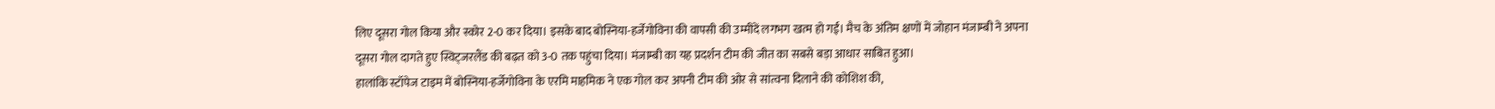लिए दूसरा गोल किया और स्कोर 2-0 कर दिया। इसके बाद बोस्निया-हर्जेगोविना की वापसी की उम्मीदें लगभग खत्म हो गईं। मैच के अंतिम क्षणों में जोहान मंजाम्बी ने अपना दूसरा गोल दागते हुए स्विट्जरलैंड की बढ़त को 3-0 तक पहुंचा दिया। मंजाम्बी का यह प्रदर्शन टीम की जीत का सबसे बड़ा आधार साबित हुआ।
हालांकि स्टॉपेज टाइम में बोस्निया-हर्जेगोविना के एरमि माहमिक ने एक गोल कर अपनी टीम की ओर से सांत्वना दिलाने की कोशिश की,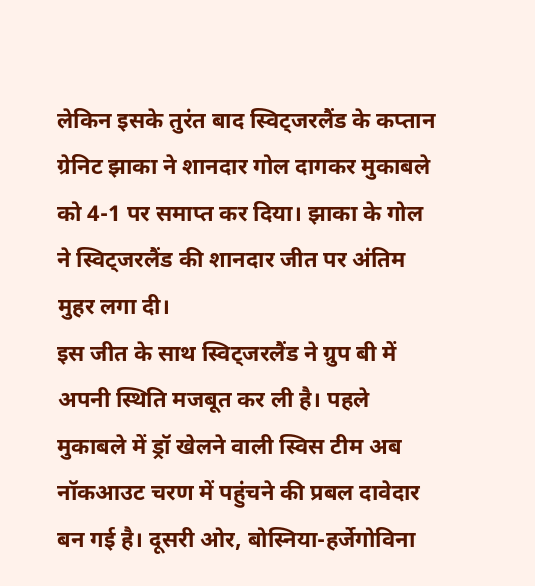लेकिन इसके तुरंत बाद स्विट्जरलैंड के कप्तान ग्रेनिट झाका ने शानदार गोल दागकर मुकाबले को 4-1 पर समाप्त कर दिया। झाका के गोल ने स्विट्जरलैंड की शानदार जीत पर अंतिम मुहर लगा दी।
इस जीत के साथ स्विट्जरलैंड ने ग्रुप बी में अपनी स्थिति मजबूत कर ली है। पहले मुकाबले में ड्रॉ खेलने वाली स्विस टीम अब नॉकआउट चरण में पहुंचने की प्रबल दावेदार बन गई है। दूसरी ओर, बोस्निया-हर्जेगोविना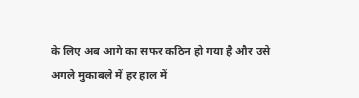के लिए अब आगे का सफर कठिन हो गया है और उसे अगले मुकाबले में हर हाल में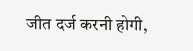जीत दर्ज करनी होगी,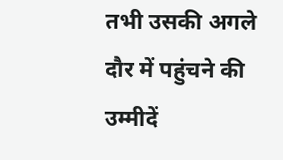तभी उसकी अगले दौर में पहुंचने की उम्मीदें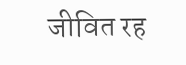जीवित रह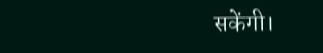सकेंगी।